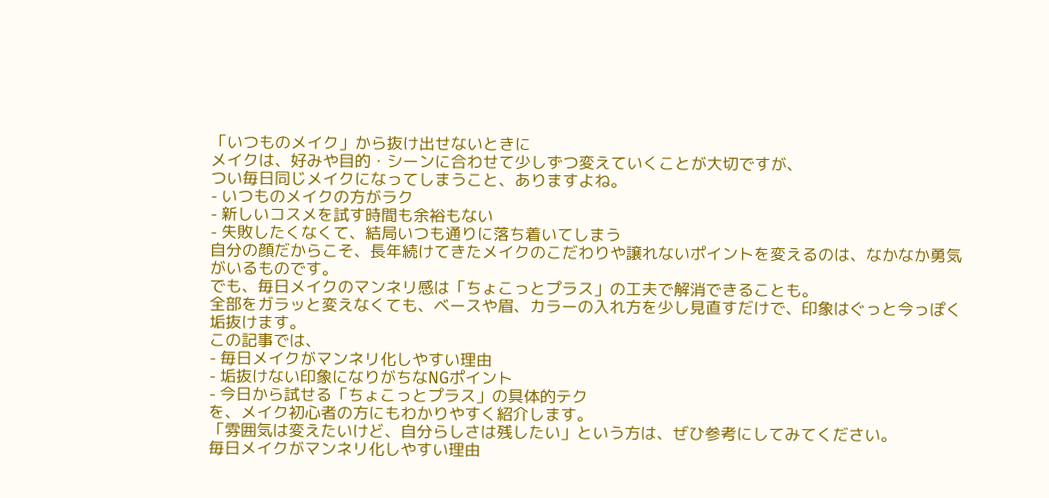「いつものメイク」から抜け出せないときに
メイクは、好みや目的・シーンに合わせて少しずつ変えていくことが大切ですが、
つい毎日同じメイクになってしまうこと、ありますよね。
- いつものメイクの方がラク
- 新しいコスメを試す時間も余裕もない
- 失敗したくなくて、結局いつも通りに落ち着いてしまう
自分の顔だからこそ、長年続けてきたメイクのこだわりや譲れないポイントを変えるのは、なかなか勇気がいるものです。
でも、毎日メイクのマンネリ感は「ちょこっとプラス」の工夫で解消できることも。
全部をガラッと変えなくても、ベースや眉、カラーの入れ方を少し見直すだけで、印象はぐっと今っぽく垢抜けます。
この記事では、
- 毎日メイクがマンネリ化しやすい理由
- 垢抜けない印象になりがちなNGポイント
- 今日から試せる「ちょこっとプラス」の具体的テク
を、メイク初心者の方にもわかりやすく紹介します。
「雰囲気は変えたいけど、自分らしさは残したい」という方は、ぜひ参考にしてみてください。
毎日メイクがマンネリ化しやすい理由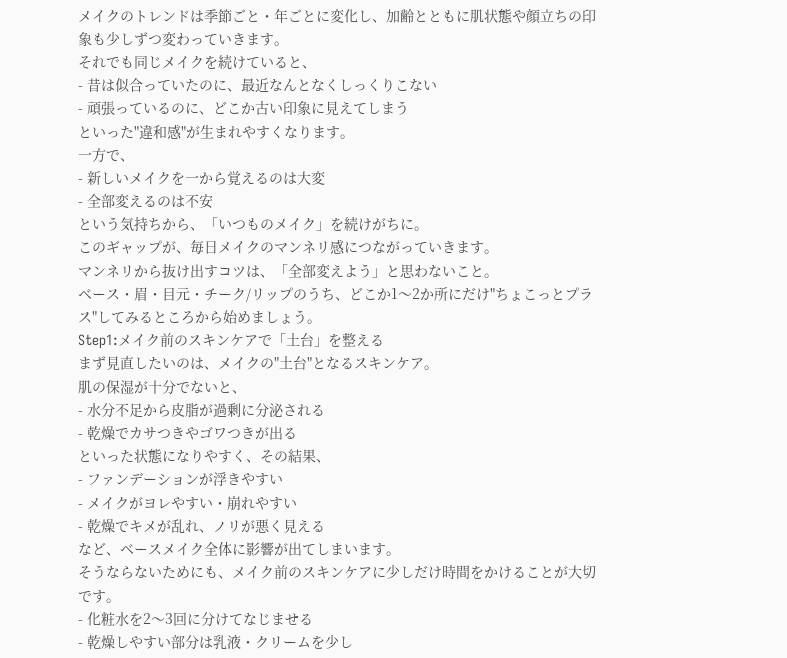メイクのトレンドは季節ごと・年ごとに変化し、加齢とともに肌状態や顔立ちの印象も少しずつ変わっていきます。
それでも同じメイクを続けていると、
- 昔は似合っていたのに、最近なんとなくしっくりこない
- 頑張っているのに、どこか古い印象に見えてしまう
といった"違和感"が生まれやすくなります。
一方で、
- 新しいメイクを一から覚えるのは大変
- 全部変えるのは不安
という気持ちから、「いつものメイク」を続けがちに。
このギャップが、毎日メイクのマンネリ感につながっていきます。
マンネリから抜け出すコツは、「全部変えよう」と思わないこと。
ベース・眉・目元・チーク/リップのうち、どこか1〜2か所にだけ"ちょこっとプラス"してみるところから始めましょう。
Step1:メイク前のスキンケアで「土台」を整える
まず見直したいのは、メイクの"土台"となるスキンケア。
肌の保湿が十分でないと、
- 水分不足から皮脂が過剰に分泌される
- 乾燥でカサつきやゴワつきが出る
といった状態になりやすく、その結果、
- ファンデーションが浮きやすい
- メイクがヨレやすい・崩れやすい
- 乾燥でキメが乱れ、ノリが悪く見える
など、ベースメイク全体に影響が出てしまいます。
そうならないためにも、メイク前のスキンケアに少しだけ時間をかけることが大切です。
- 化粧水を2〜3回に分けてなじませる
- 乾燥しやすい部分は乳液・クリームを少し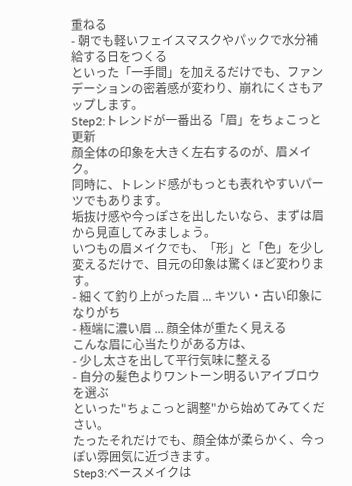重ねる
- 朝でも軽いフェイスマスクやパックで水分補給する日をつくる
といった「一手間」を加えるだけでも、ファンデーションの密着感が変わり、崩れにくさもアップします。
Step2:トレンドが一番出る「眉」をちょこっと更新
顔全体の印象を大きく左右するのが、眉メイク。
同時に、トレンド感がもっとも表れやすいパーツでもあります。
垢抜け感や今っぽさを出したいなら、まずは眉から見直してみましょう。
いつもの眉メイクでも、「形」と「色」を少し変えるだけで、目元の印象は驚くほど変わります。
- 細くて釣り上がった眉 ... キツい・古い印象になりがち
- 極端に濃い眉 ... 顔全体が重たく見える
こんな眉に心当たりがある方は、
- 少し太さを出して平行気味に整える
- 自分の髪色よりワントーン明るいアイブロウを選ぶ
といった"ちょこっと調整"から始めてみてください。
たったそれだけでも、顔全体が柔らかく、今っぽい雰囲気に近づきます。
Step3:ベースメイクは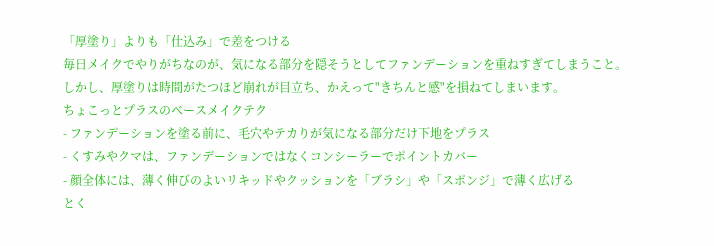「厚塗り」よりも「仕込み」で差をつける
毎日メイクでやりがちなのが、気になる部分を隠そうとしてファンデーションを重ねすぎてしまうこと。
しかし、厚塗りは時間がたつほど崩れが目立ち、かえって"きちんと感"を損ねてしまいます。
ちょこっとプラスのベースメイクテク
- ファンデーションを塗る前に、毛穴やテカりが気になる部分だけ下地をプラス
- くすみやクマは、ファンデーションではなくコンシーラーでポイントカバー
- 顔全体には、薄く伸びのよいリキッドやクッションを「ブラシ」や「スポンジ」で薄く広げる
とく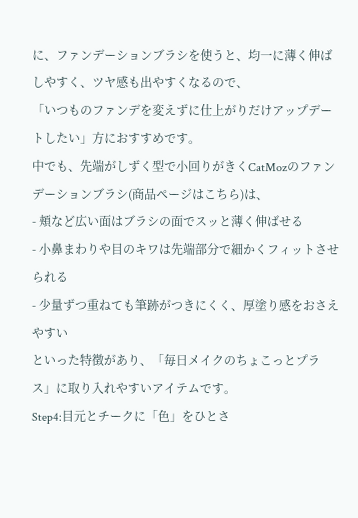に、ファンデーションブラシを使うと、均一に薄く伸ばしやすく、ツヤ感も出やすくなるので、
「いつものファンデを変えずに仕上がりだけアップデートしたい」方におすすめです。
中でも、先端がしずく型で小回りがきくCatMozのファンデーションブラシ(商品ページはこちら)は、
- 頬など広い面はブラシの面でスッと薄く伸ばせる
- 小鼻まわりや目のキワは先端部分で細かくフィットさせられる
- 少量ずつ重ねても筆跡がつきにくく、厚塗り感をおさえやすい
といった特徴があり、「毎日メイクのちょこっとプラス」に取り入れやすいアイテムです。
Step4:目元とチークに「色」をひとさ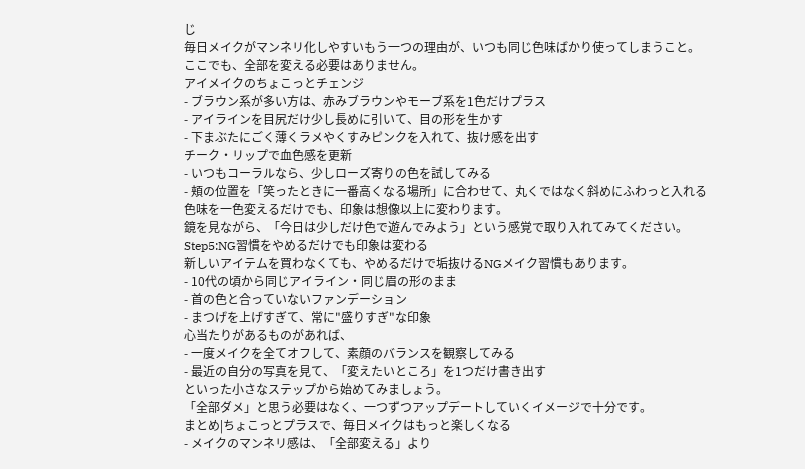じ
毎日メイクがマンネリ化しやすいもう一つの理由が、いつも同じ色味ばかり使ってしまうこと。
ここでも、全部を変える必要はありません。
アイメイクのちょこっとチェンジ
- ブラウン系が多い方は、赤みブラウンやモーブ系を1色だけプラス
- アイラインを目尻だけ少し長めに引いて、目の形を生かす
- 下まぶたにごく薄くラメやくすみピンクを入れて、抜け感を出す
チーク・リップで血色感を更新
- いつもコーラルなら、少しローズ寄りの色を試してみる
- 頬の位置を「笑ったときに一番高くなる場所」に合わせて、丸くではなく斜めにふわっと入れる
色味を一色変えるだけでも、印象は想像以上に変わります。
鏡を見ながら、「今日は少しだけ色で遊んでみよう」という感覚で取り入れてみてください。
Step5:NG習慣をやめるだけでも印象は変わる
新しいアイテムを買わなくても、やめるだけで垢抜けるNGメイク習慣もあります。
- 10代の頃から同じアイライン・同じ眉の形のまま
- 首の色と合っていないファンデーション
- まつげを上げすぎて、常に"盛りすぎ"な印象
心当たりがあるものがあれば、
- 一度メイクを全てオフして、素顔のバランスを観察してみる
- 最近の自分の写真を見て、「変えたいところ」を1つだけ書き出す
といった小さなステップから始めてみましょう。
「全部ダメ」と思う必要はなく、一つずつアップデートしていくイメージで十分です。
まとめ|ちょこっとプラスで、毎日メイクはもっと楽しくなる
- メイクのマンネリ感は、「全部変える」より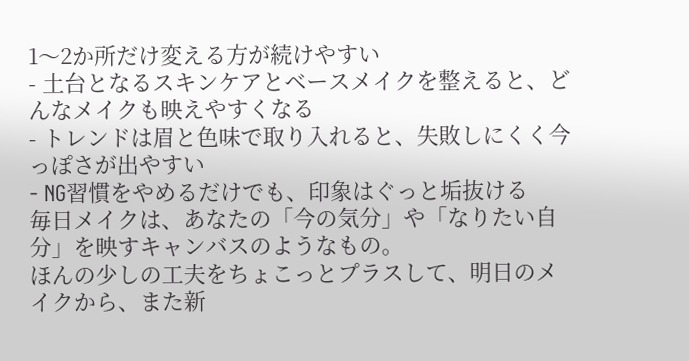1〜2か所だけ変える方が続けやすい
- 土台となるスキンケアとベースメイクを整えると、どんなメイクも映えやすくなる
- トレンドは眉と色味で取り入れると、失敗しにくく今っぽさが出やすい
- NG習慣をやめるだけでも、印象はぐっと垢抜ける
毎日メイクは、あなたの「今の気分」や「なりたい自分」を映すキャンバスのようなもの。
ほんの少しの工夫をちょこっとプラスして、明日のメイクから、また新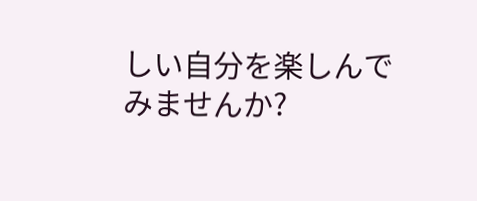しい自分を楽しんでみませんか?